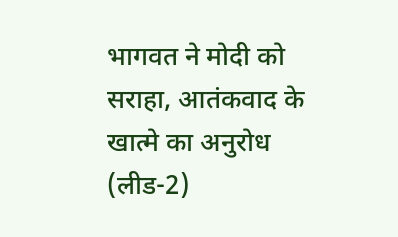भागवत ने मोदी को सराहा, आतंकवाद के खात्मे का अनुरोध (लीड-2)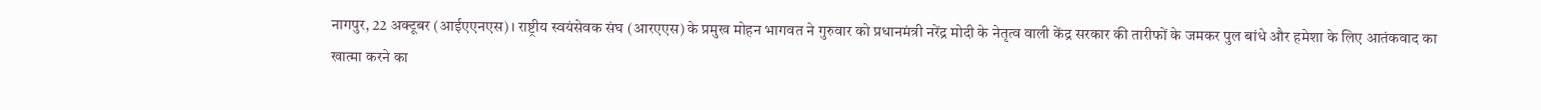नागपुर, 22 अक्टूबर (आईएएनएस)। राष्ट्रीय स्वयंसेवक संघ (आरएएस) के प्रमुख मोहन भागवत ने गुरुवार को प्रधानमंत्री नरेंद्र मोदी के नेतृत्व वाली केंद्र सरकार की तारीफों के जमकर पुल बांधे और हमेशा के लिए आतंकवाद का खात्मा करने का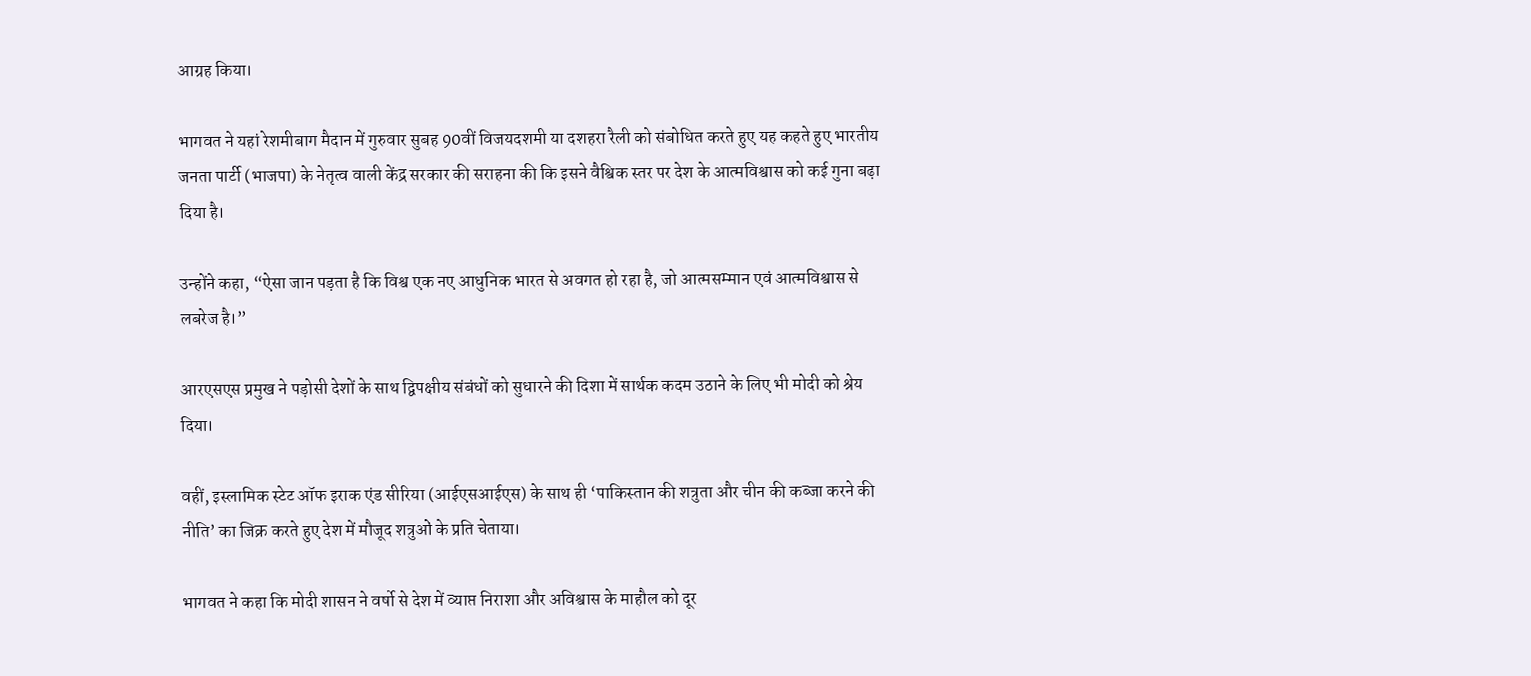आग्रह किया।

भागवत ने यहां रेशमीबाग मैदान में गुरुवार सुबह 90वीं विजयदशमी या दशहरा रैली को संबोधित करते हुए यह कहते हुए भारतीय जनता पार्टी (भाजपा) के नेतृत्व वाली केंद्र सरकार की सराहना की कि इसने वैश्विक स्तर पर देश के आत्मविश्वास को कई गुना बढ़ा दिया है।

उन्होंने कहा, “ऐसा जान पड़ता है कि विश्व एक नए आधुनिक भारत से अवगत हो रहा है, जो आत्मसम्मान एवं आत्मविश्वास से लबरेज है।”

आरएसएस प्रमुख ने पड़ोसी देशों के साथ द्विपक्षीय संबंधों को सुधारने की दिशा में सार्थक कदम उठाने के लिए भी मोदी को श्रेय दिया।

वहीं, इस्लामिक स्टेट ऑफ इराक एंड सीरिया (आईएसआईएस) के साथ ही ‘पाकिस्तान की शत्रुता और चीन की कब्जा करने की नीति’ का जिक्र करते हुए देश में मौजूद शत्रुओं के प्रति चेताया।

भागवत ने कहा कि मोदी शासन ने वर्षो से देश में व्याप्त निराशा और अविश्वास के माहौल को दूर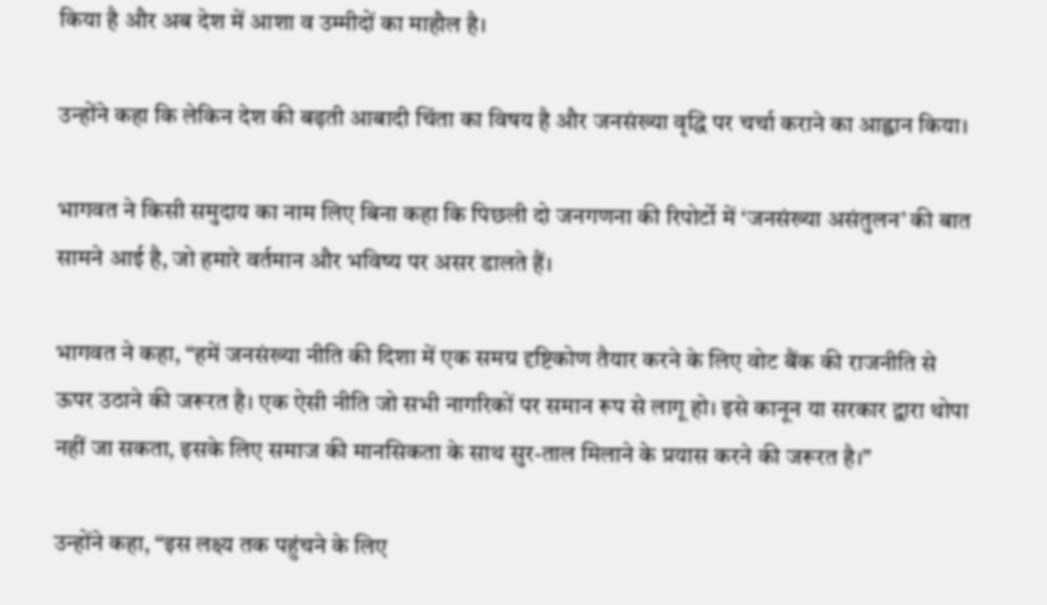किया है और अब देश में आशा व उम्मीदों का माहौल है।

उन्होंने कहा कि लेकिन देश की बढ़ती आबादी चिंता का विषय है और जनसंख्या वृद्धि पर चर्चा कराने का आह्वान किया।

भागवत ने किसी समुदाय का नाम लिए बिना कहा कि पिछली दो जनगणना की रिपोर्टो में ‘जनसंख्या असंतुलन’ की बात सामने आई है, जो हमारे वर्तमान और भविष्य पर असर डालते हैं।

भागवत ने कहा, “हमें जनसंख्या नीति की दिशा में एक समग्र दृष्टिकोण तैयार करने के लिए वोट बैंक की राजनीति से ऊपर उठाने की जरूरत है। एक ऐसी नीति जो सभी नागरिकों पर समान रूप से लागू हो। इसे कानून या सरकार द्वारा थोपा नहीं जा सकता, इसके लिए समाज की मानसिकता के साथ सुर-ताल मिलाने के प्रयास करने की जरूरत है।”

उन्होंने कहा, “इस लक्ष्य तक पहुंचने के लिए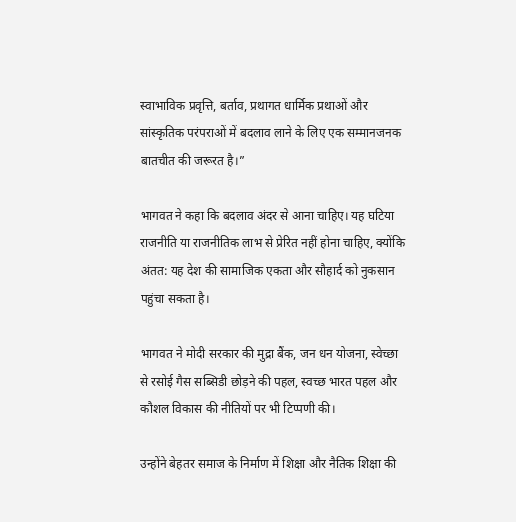स्वाभाविक प्रवृत्ति, बर्ताव, प्रथागत धार्मिक प्रथाओं और सांस्कृतिक परंपराओं में बदलाव लाने के लिए एक सम्मानजनक बातचीत की जरूरत है।”

भागवत ने कहा कि बदलाव अंदर से आना चाहिए। यह घटिया राजनीति या राजनीतिक लाभ से प्रेरित नहीं होना चाहिए, क्योंकि अंतत: यह देश की सामाजिक एकता और सौहार्द को नुकसान पहुंचा सकता है।

भागवत ने मोदी सरकार की मुद्रा बैंक, जन धन योजना, स्वेच्छा से रसोई गैस सब्सिडी छोड़ने की पहल, स्वच्छ भारत पहल और कौशल विकास की नीतियों पर भी टिप्पणी की।

उन्होंने बेहतर समाज के निर्माण में शिक्षा और नैतिक शिक्षा की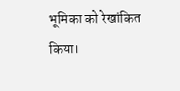भूमिका को रेखांकित किया।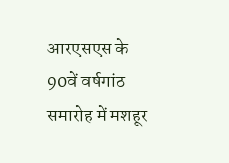आरएसएस के 90वें वर्षगांठ समारोह में मशहूर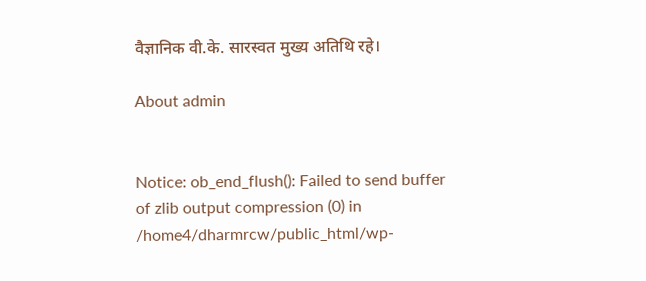वैज्ञानिक वी.के. सारस्वत मुख्य अतिथि रहे।

About admin


Notice: ob_end_flush(): Failed to send buffer of zlib output compression (0) in /home4/dharmrcw/public_html/wp-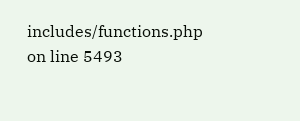includes/functions.php on line 5493